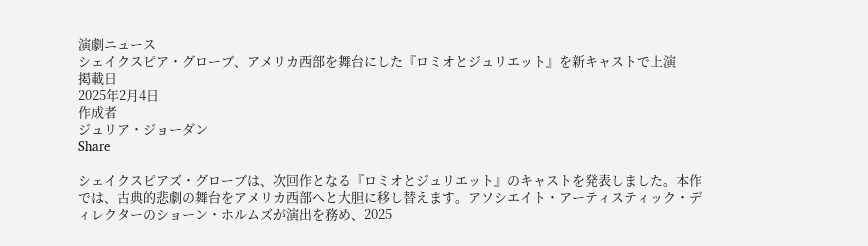演劇ニュース
シェイクスピア・グローブ、アメリカ西部を舞台にした『ロミオとジュリエット』を新キャストで上演
掲載日
2025年2月4日
作成者
ジュリア・ジョーダン
Share

シェイクスピアズ・グローブは、次回作となる『ロミオとジュリエット』のキャストを発表しました。本作では、古典的悲劇の舞台をアメリカ西部へと大胆に移し替えます。アソシエイト・アーティスティック・ディレクターのショーン・ホルムズが演出を務め、2025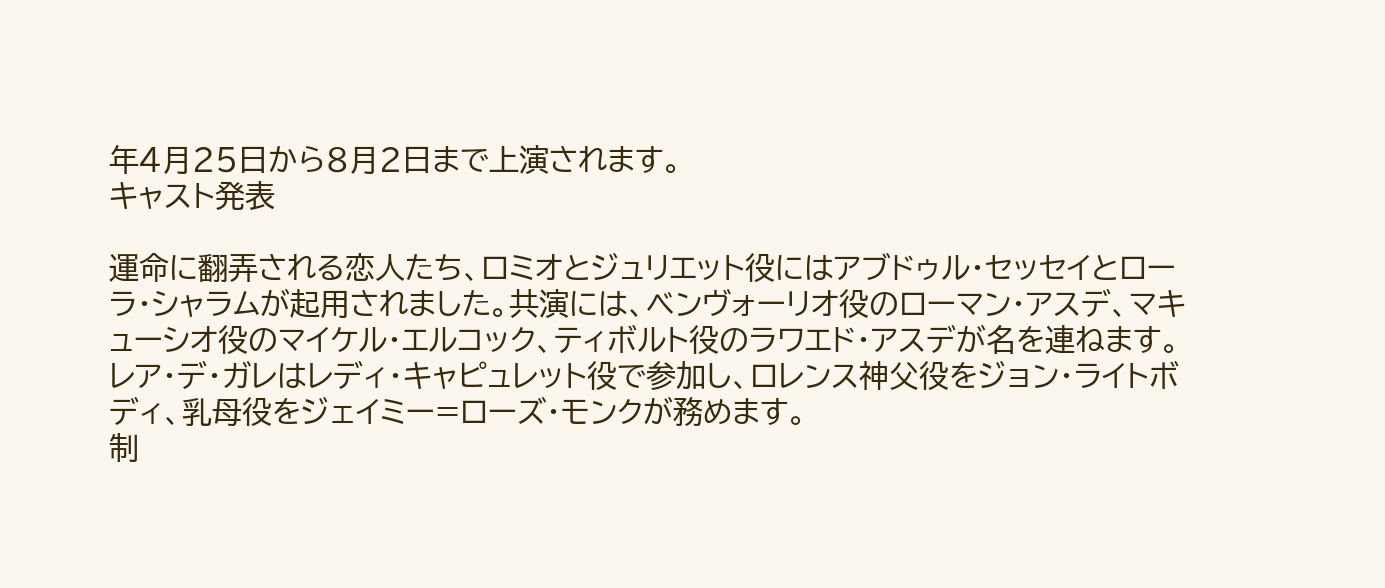年4月25日から8月2日まで上演されます。
キャスト発表

運命に翻弄される恋人たち、ロミオとジュリエット役にはアブドゥル・セッセイとローラ・シャラムが起用されました。共演には、ベンヴォーリオ役のローマン・アスデ、マキューシオ役のマイケル・エルコック、ティボルト役のラワエド・アスデが名を連ねます。レア・デ・ガレはレディ・キャピュレット役で参加し、ロレンス神父役をジョン・ライトボディ、乳母役をジェイミー=ローズ・モンクが務めます。
制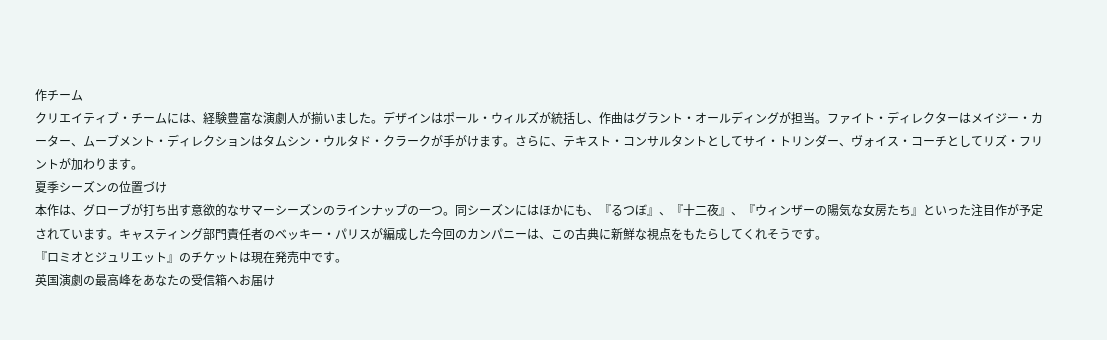作チーム
クリエイティブ・チームには、経験豊富な演劇人が揃いました。デザインはポール・ウィルズが統括し、作曲はグラント・オールディングが担当。ファイト・ディレクターはメイジー・カーター、ムーブメント・ディレクションはタムシン・ウルタド・クラークが手がけます。さらに、テキスト・コンサルタントとしてサイ・トリンダー、ヴォイス・コーチとしてリズ・フリントが加わります。
夏季シーズンの位置づけ
本作は、グローブが打ち出す意欲的なサマーシーズンのラインナップの一つ。同シーズンにはほかにも、『るつぼ』、『十二夜』、『ウィンザーの陽気な女房たち』といった注目作が予定されています。キャスティング部門責任者のベッキー・パリスが編成した今回のカンパニーは、この古典に新鮮な視点をもたらしてくれそうです。
『ロミオとジュリエット』のチケットは現在発売中です。
英国演劇の最高峰をあなたの受信箱へお届け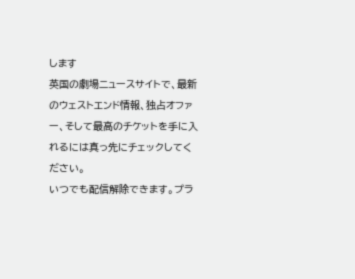します
英国の劇場ニュースサイトで、最新のウェストエンド情報、独占オファー、そして最高のチケットを手に入れるには真っ先にチェックしてください。
いつでも配信解除できます。プラ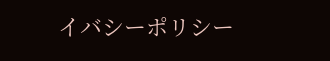イバシーポリシー